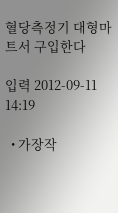혈당측정기 대형마트서 구입한다

입력 2012-09-11 14:19

  • 가장작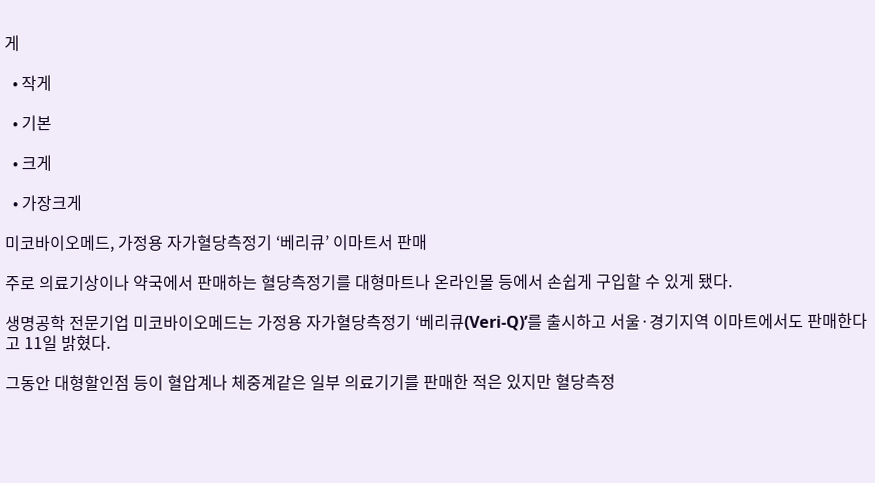게

  • 작게

  • 기본

  • 크게

  • 가장크게

미코바이오메드, 가정용 자가혈당측정기 ‘베리큐’ 이마트서 판매

주로 의료기상이나 약국에서 판매하는 혈당측정기를 대형마트나 온라인몰 등에서 손쉽게 구입할 수 있게 됐다.

생명공학 전문기업 미코바이오메드는 가정용 자가혈당측정기 ‘베리큐(Veri-Q)’를 출시하고 서울·경기지역 이마트에서도 판매한다고 11일 밝혔다.

그동안 대형할인점 등이 혈압계나 체중계같은 일부 의료기기를 판매한 적은 있지만 혈당측정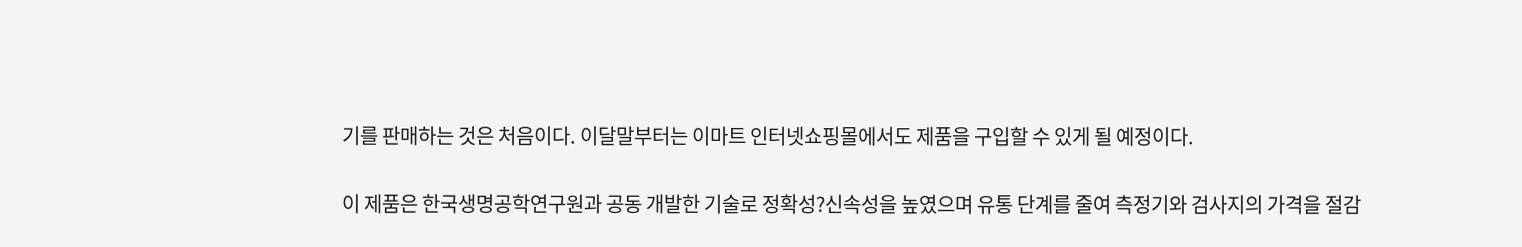기를 판매하는 것은 처음이다. 이달말부터는 이마트 인터넷쇼핑몰에서도 제품을 구입할 수 있게 될 예정이다.

이 제품은 한국생명공학연구원과 공동 개발한 기술로 정확성?신속성을 높였으며 유통 단계를 줄여 측정기와 검사지의 가격을 절감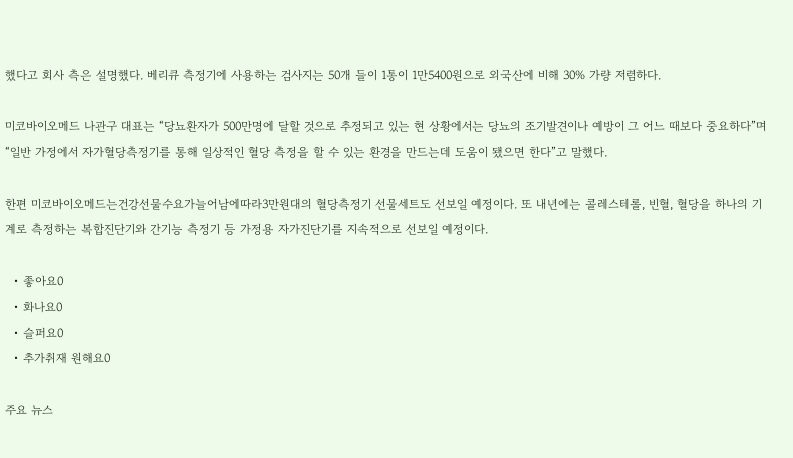했다고 회사 측은 설명했다. 베리큐 측정기에 사용하는 검사지는 50개 들이 1통이 1만5400원으로 외국산에 비해 30% 가량 저렴하다.

미코바이오메드 나관구 대표는 “당뇨환자가 500만명에 달할 것으로 추정되고 있는 현 상황에서는 당뇨의 조기발견이나 예방이 그 어느 때보다 중요하다”며 “일반 가정에서 자가혈당측정기를 통해 일상적인 혈당 측정을 할 수 있는 환경을 만드는데 도움이 됐으면 한다”고 말했다.

한편 미코바이오메드는건강선물수요가늘어남에따라3만원대의 혈당측정기 선물세트도 선보일 예정이다. 또 내년에는 콜레스테롤, 빈혈, 혈당을 하나의 기계로 측정하는 복합진단기와 간기능 측정기 등 가정용 자가진단기를 지속적으로 선보일 예정이다.

  • 좋아요0
  • 화나요0
  • 슬퍼요0
  • 추가취재 원해요0

주요 뉴스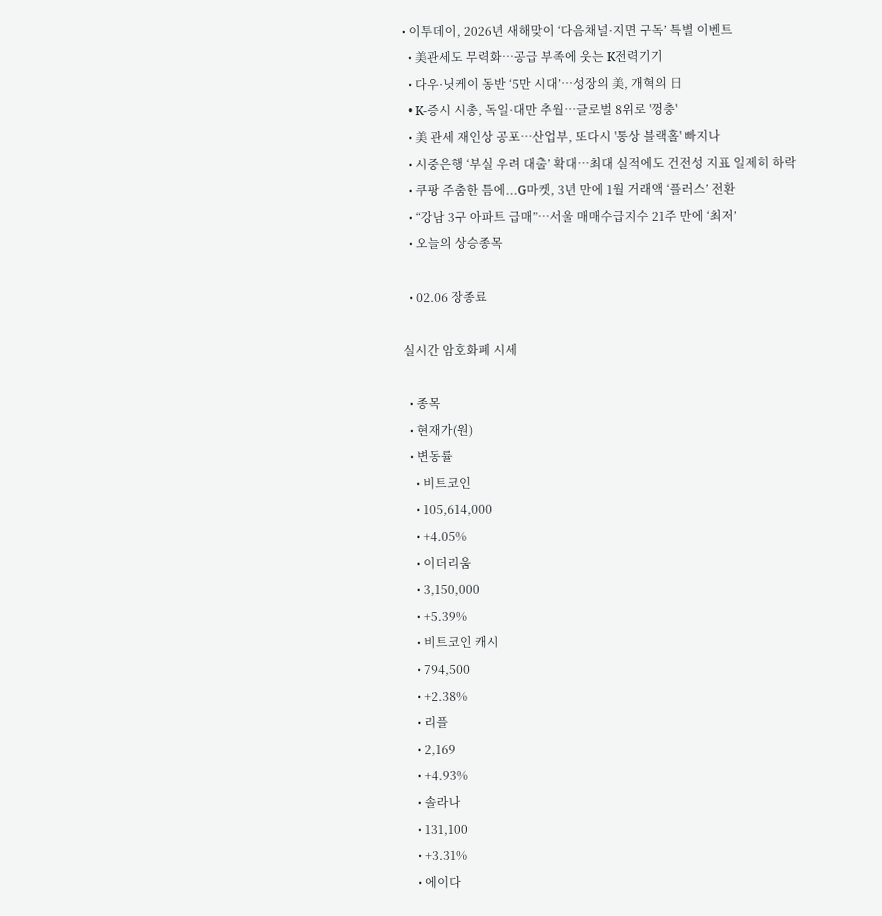• 이투데이, 2026년 새해맞이 ‘다음채널·지면 구독’ 특별 이벤트
  • 美관세도 무력화…공급 부족에 웃는 K전력기기
  • 다우·닛케이 동반 ‘5만 시대’⋯성장의 美, 개혁의 日
  • K-증시 시총, 독일·대만 추월…글로벌 8위로 '껑충'
  • 美 관세 재인상 공포⋯산업부, 또다시 '통상 블랙홀' 빠지나
  • 시중은행 ‘부실 우려 대출’ 확대…최대 실적에도 건전성 지표 일제히 하락
  • 쿠팡 주춤한 틈에...G마켓, 3년 만에 1월 거래액 ‘플러스’ 전환
  • “강남 3구 아파트 급매”…서울 매매수급지수 21주 만에 ‘최저’
  • 오늘의 상승종목

  • 02.06 장종료

실시간 암호화폐 시세

  • 종목
  • 현재가(원)
  • 변동률
    • 비트코인
    • 105,614,000
    • +4.05%
    • 이더리움
    • 3,150,000
    • +5.39%
    • 비트코인 캐시
    • 794,500
    • +2.38%
    • 리플
    • 2,169
    • +4.93%
    • 솔라나
    • 131,100
    • +3.31%
    • 에이다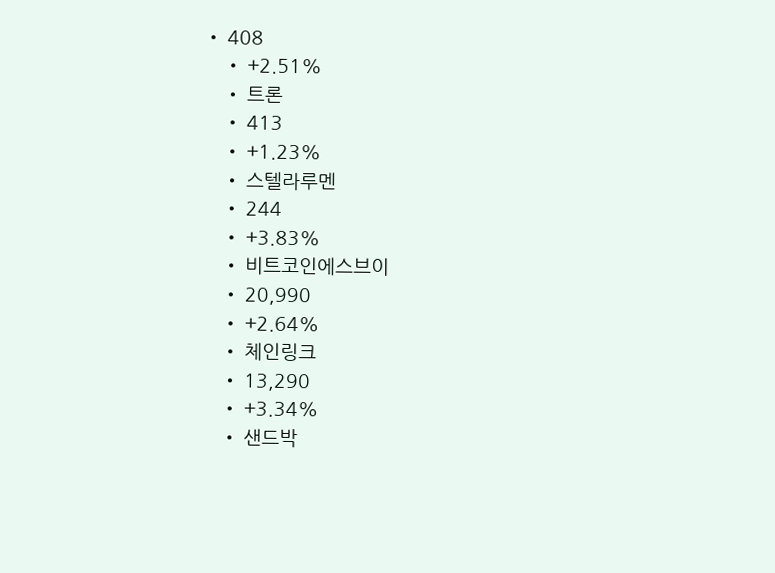• 408
    • +2.51%
    • 트론
    • 413
    • +1.23%
    • 스텔라루멘
    • 244
    • +3.83%
    • 비트코인에스브이
    • 20,990
    • +2.64%
    • 체인링크
    • 13,290
    • +3.34%
    • 샌드박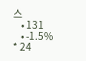스
    • 131
    • -1.5%
* 24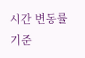시간 변동률 기준